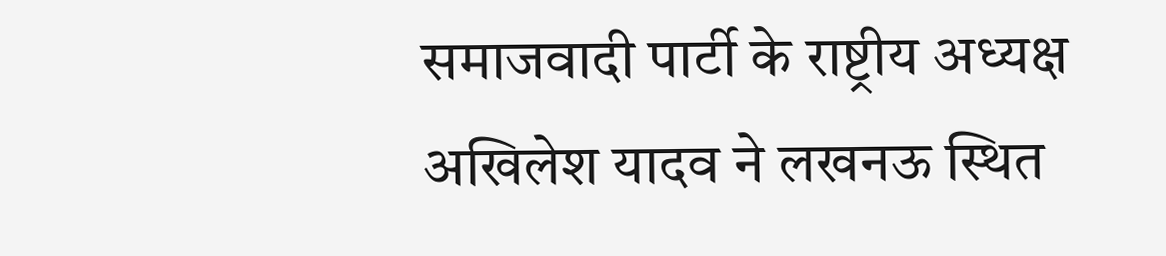समाजवादी पार्टी के राष्ट्रीय अध्यक्ष अखिलेश यादव ने लखनऊ स्थित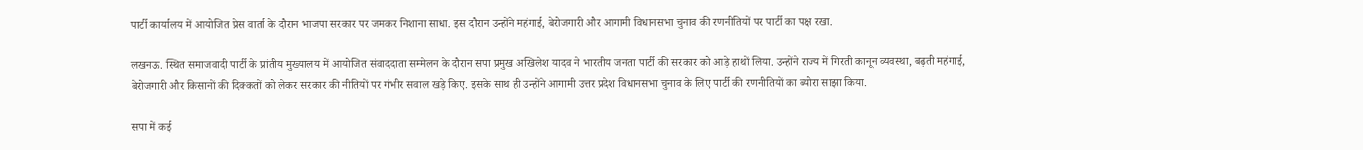पार्टी कार्यालय में आयोजित प्रेस वार्ता के दौरान भाजपा सरकार पर जमकर निशाना साधा. इस दौरान उन्होंने महंगाई, बेरोजगारी और आगामी विधानसभा चुनाव की रणनीतियों पर पार्टी का पक्ष रखा.

लखनऊ. स्थित समाजवादी पार्टी के प्रांतीय मुख्यालय में आयोजित संवाददाता सम्मेलन के दौरान सपा प्रमुख अखिलेश यादव ने भारतीय जनता पार्टी की सरकार को आड़े हाथों लिया. उन्होंने राज्य में गिरती कानून व्यवस्था, बढ़ती महंगाई, बेरोजगारी और किसानों की दिक्कतों को लेकर सरकार की नीतियों पर गंभीर सवाल खड़े किए. इसके साथ ही उन्होंने आगामी उत्तर प्रदेश विधानसभा चुनाव के लिए पार्टी की रणनीतियों का ब्योरा साझा किया.

सपा में कई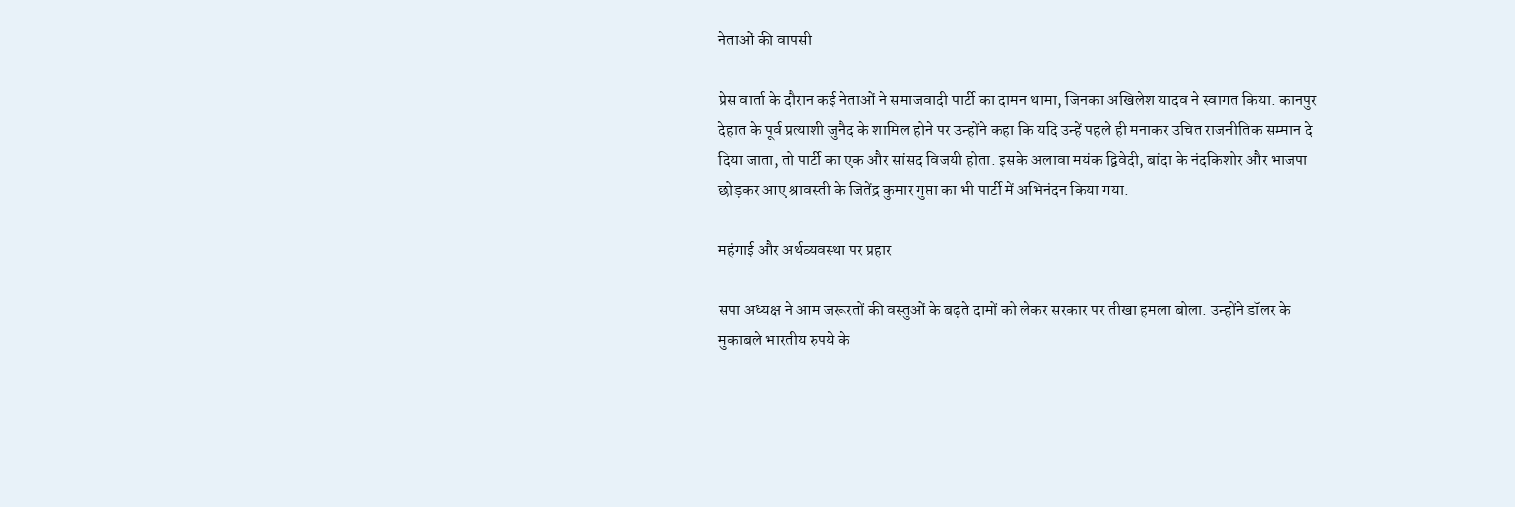नेताओं की वापसी

प्रेस वार्ता के दौरान कई नेताओं ने समाजवादी पार्टी का दामन थामा, जिनका अखिलेश यादव ने स्वागत किया. कानपुर देहात के पूर्व प्रत्याशी जुनैद के शामिल होने पर उन्होंने कहा कि यदि उन्हें पहले ही मनाकर उचित राजनीतिक सम्मान दे दिया जाता, तो पार्टी का एक और सांसद विजयी होता. इसके अलावा मयंक द्विवेदी, बांदा के नंदकिशोर और भाजपा छोड़कर आए श्रावस्ती के जितेंद्र कुमार गुप्ता का भी पार्टी में अभिनंदन किया गया.

महंगाई और अर्थव्यवस्था पर प्रहार

सपा अध्यक्ष ने आम जरूरतों की वस्तुओं के बढ़ते दामों को लेकर सरकार पर तीखा हमला बोला. उन्होंने डॉलर के मुकाबले भारतीय रुपये के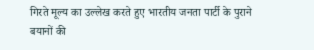गिरते मूल्य का उल्लेख करते हुए भारतीय जनता पार्टी के पुराने बयानों की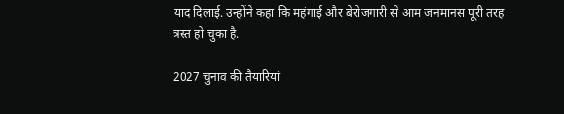याद दिलाई. उन्होंने कहा कि महंगाई और बेरोजगारी से आम जनमानस पूरी तरह त्रस्त हो चुका है.

2027 चुनाव की तैयारियां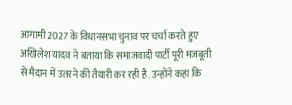आगामी 2027 के विधानसभा चुनाव पर चर्चा करते हुए अखिलेश यादव ने बताया कि समाजवादी पार्टी पूरी मजबूती से मैदान में उतरने की तैयारी कर रही है. उन्होंने कहा कि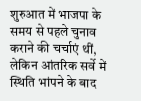शुरुआत में भाजपा के समय से पहले चुनाव कराने की चर्चाएं थीं, लेकिन आंतरिक सर्वे में स्थिति भांपने के बाद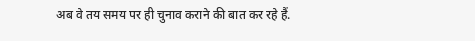अब वे तय समय पर ही चुनाव कराने की बात कर रहे हैं.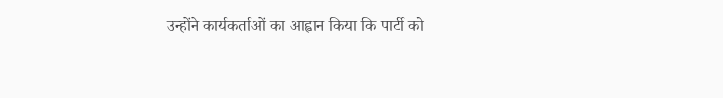उन्होंने कार्यकर्ताओं का आह्वान किया कि पार्टी को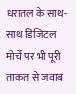धरातल के साथ-साथ डिजिटल मोर्चे पर भी पूरी ताकत से जवाब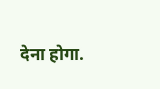देना होगा.